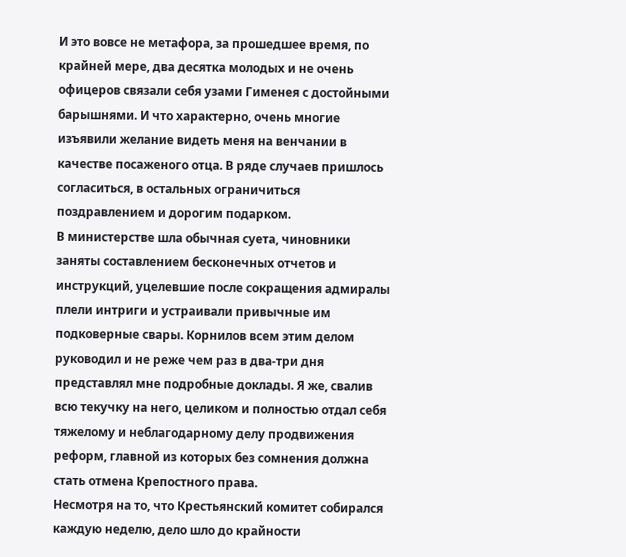И это вовсе не метафора, за прошедшее время, по крайней мере, два десятка молодых и не очень офицеров связали себя узами Гименея с достойными барышнями. И что характерно, очень многие изъявили желание видеть меня на венчании в качестве посаженого отца. В ряде случаев пришлось согласиться, в остальных ограничиться поздравлением и дорогим подарком.
В министерстве шла обычная суета, чиновники заняты составлением бесконечных отчетов и инструкций, уцелевшие после сокращения адмиралы плели интриги и устраивали привычные им подковерные свары. Корнилов всем этим делом руководил и не реже чем раз в два-три дня представлял мне подробные доклады. Я же, свалив всю текучку на него, целиком и полностью отдал себя тяжелому и неблагодарному делу продвижения реформ, главной из которых без сомнения должна стать отмена Крепостного права.
Несмотря на то, что Крестьянский комитет собирался каждую неделю, дело шло до крайности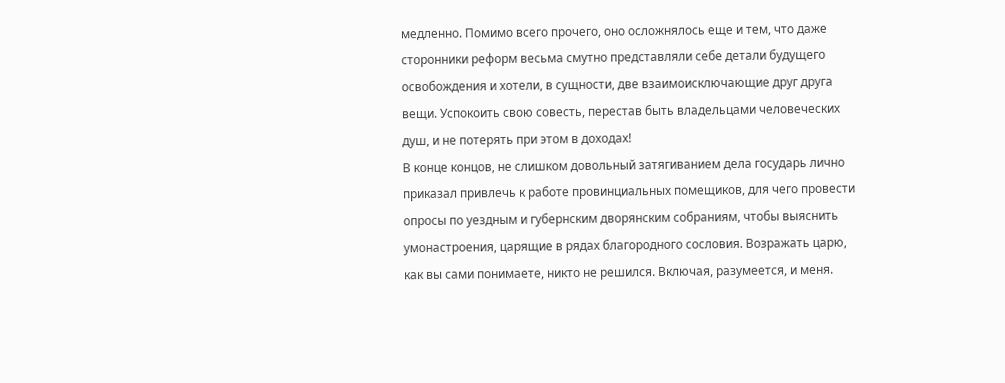медленно. Помимо всего прочего, оно осложнялось еще и тем, что даже сторонники реформ весьма смутно представляли себе детали будущего освобождения и хотели, в сущности, две взаимоисключающие друг друга вещи. Успокоить свою совесть, перестав быть владельцами человеческих душ, и не потерять при этом в доходах!
В конце концов, не слишком довольный затягиванием дела государь лично приказал привлечь к работе провинциальных помещиков, для чего провести опросы по уездным и губернским дворянским собраниям, чтобы выяснить умонастроения, царящие в рядах благородного сословия. Возражать царю, как вы сами понимаете, никто не решился. Включая, разумеется, и меня.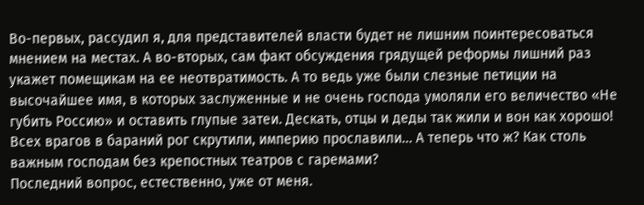Во-первых, рассудил я, для представителей власти будет не лишним поинтересоваться мнением на местах. А во-вторых, сам факт обсуждения грядущей реформы лишний раз укажет помещикам на ее неотвратимость. А то ведь уже были слезные петиции на высочайшее имя, в которых заслуженные и не очень господа умоляли его величество «Не губить Россию» и оставить глупые затеи. Дескать, отцы и деды так жили и вон как хорошо! Всех врагов в бараний рог скрутили, империю прославили… А теперь что ж? Как столь важным господам без крепостных театров с гаремами?
Последний вопрос, естественно, уже от меня.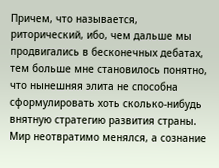Причем, что называется, риторический, ибо, чем дальше мы продвигались в бесконечных дебатах, тем больше мне становилось понятно, что нынешняя элита не способна сформулировать хоть сколько-нибудь внятную стратегию развития страны. Мир неотвратимо менялся, а сознание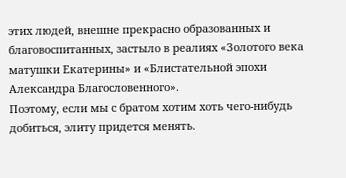этих людей, внешне прекрасно образованных и благовоспитанных, застыло в реалиях «Золотого века матушки Екатерины» и «Блистательной эпохи Александра Благословенного».
Поэтому, если мы с братом хотим хоть чего-нибудь добиться, элиту придется менять.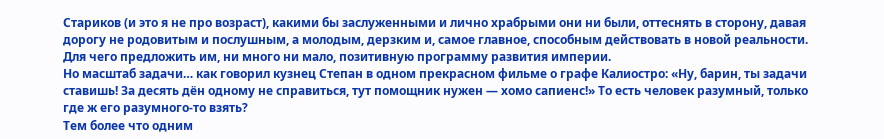Стариков (и это я не про возраст), какими бы заслуженными и лично храбрыми они ни были, оттеснять в сторону, давая дорогу не родовитым и послушным, а молодым, дерзким и, самое главное, способным действовать в новой реальности. Для чего предложить им, ни много ни мало, позитивную программу развития империи.
Но масштаб задачи… как говорил кузнец Степан в одном прекрасном фильме о графе Калиостро: «Ну, барин, ты задачи ставишь! За десять дён одному не справиться, тут помощник нужен — хомо сапиенс!» То есть человек разумный, только где ж его разумного-то взять?
Тем более что одним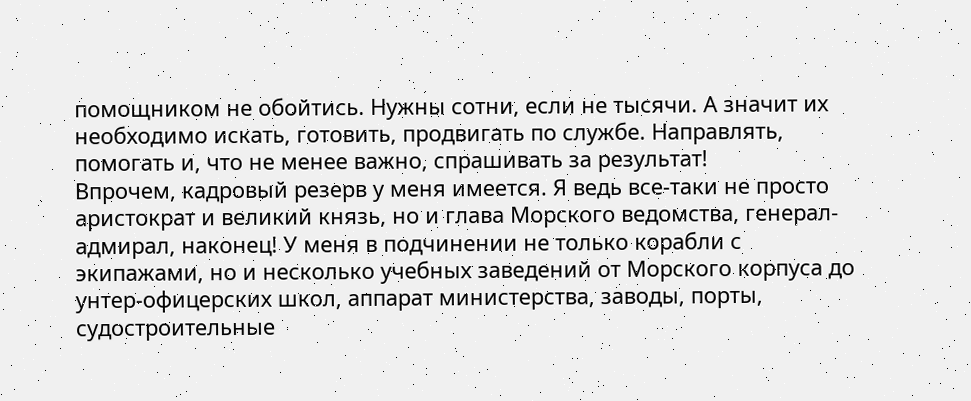помощником не обойтись. Нужны сотни, если не тысячи. А значит их необходимо искать, готовить, продвигать по службе. Направлять, помогать и, что не менее важно, спрашивать за результат!
Впрочем, кадровый резерв у меня имеется. Я ведь все-таки не просто аристократ и великий князь, но и глава Морского ведомства, генерал-адмирал, наконец! У меня в подчинении не только корабли с экипажами, но и несколько учебных заведений от Морского корпуса до унтер-офицерских школ, аппарат министерства, заводы, порты, судостроительные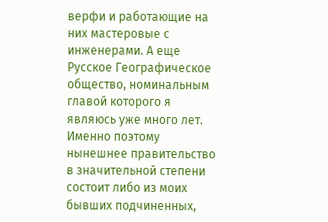верфи и работающие на них мастеровые с инженерами. А еще Русское Географическое общество, номинальным главой которого я являюсь уже много лет.
Именно поэтому нынешнее правительство в значительной степени состоит либо из моих бывших подчиненных,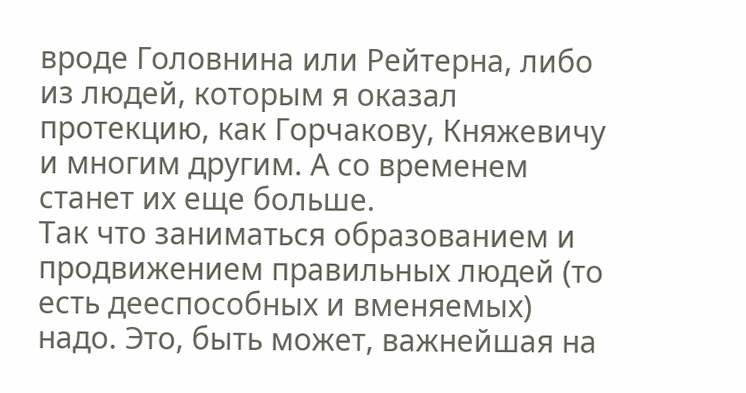вроде Головнина или Рейтерна, либо из людей, которым я оказал протекцию, как Горчакову, Княжевичу и многим другим. А со временем станет их еще больше.
Так что заниматься образованием и продвижением правильных людей (то есть дееспособных и вменяемых) надо. Это, быть может, важнейшая на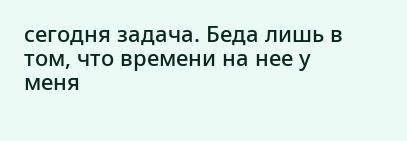сегодня задача. Беда лишь в том, что времени на нее у меня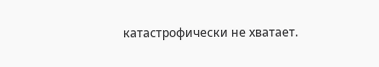катастрофически не хватает.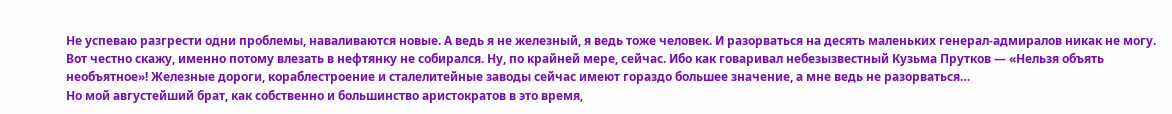Не успеваю разгрести одни проблемы, наваливаются новые. А ведь я не железный, я ведь тоже человек. И разорваться на десять маленьких генерал-адмиралов никак не могу.
Вот честно скажу, именно потому влезать в нефтянку не собирался. Ну, по крайней мере, сейчас. Ибо как говаривал небезызвестный Кузьма Прутков — «Нельзя объять необъятное»! Железные дороги, кораблестроение и сталелитейные заводы сейчас имеют гораздо большее значение, а мне ведь не разорваться…
Но мой августейший брат, как собственно и большинство аристократов в это время,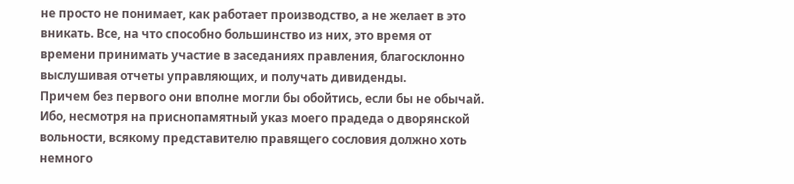не просто не понимает, как работает производство, а не желает в это вникать. Все, на что способно большинство из них, это время от времени принимать участие в заседаниях правления, благосклонно выслушивая отчеты управляющих, и получать дивиденды.
Причем без первого они вполне могли бы обойтись, если бы не обычай. Ибо, несмотря на приснопамятный указ моего прадеда о дворянской вольности, всякому представителю правящего сословия должно хоть немного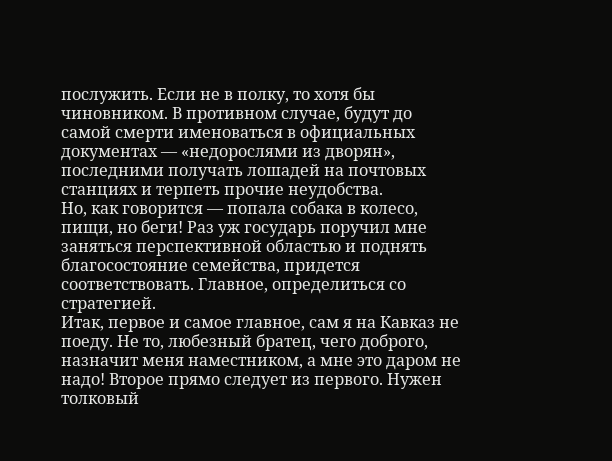послужить. Если не в полку, то хотя бы чиновником. В противном случае, будут до самой смерти именоваться в официальных документах — «недорослями из дворян», последними получать лошадей на почтовых станциях и терпеть прочие неудобства.
Но, как говорится — попала собака в колесо, пищи, но беги! Раз уж государь поручил мне заняться перспективной областью и поднять благосостояние семейства, придется соответствовать. Главное, определиться со стратегией.
Итак, первое и самое главное, сам я на Кавказ не поеду. Не то, любезный братец, чего доброго, назначит меня наместником, а мне это даром не надо! Второе прямо следует из первого. Нужен толковый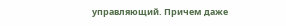управляющий. Причем даже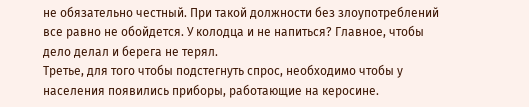не обязательно честный. При такой должности без злоупотреблений все равно не обойдется. У колодца и не напиться? Главное, чтобы дело делал и берега не терял.
Третье, для того чтобы подстегнуть спрос, необходимо чтобы у населения появились приборы, работающие на керосине.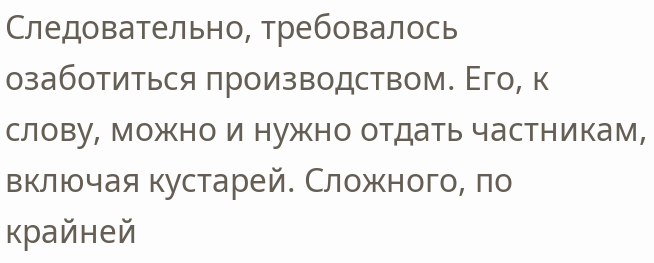Следовательно, требовалось озаботиться производством. Его, к слову, можно и нужно отдать частникам, включая кустарей. Сложного, по крайней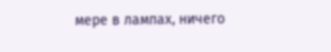мере в лампах, ничего